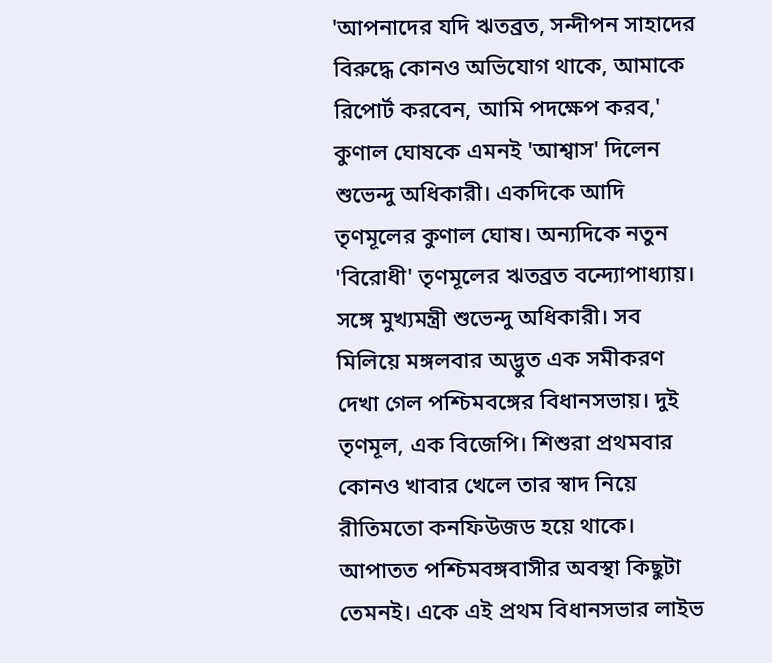'আপনাদের যদি ঋতব্রত, সন্দীপন সাহাদের বিরুদ্ধে কোনও অভিযোগ থাকে, আমাকে রিপোর্ট করবেন, আমি পদক্ষেপ করব,' কুণাল ঘোষকে এমনই 'আশ্বাস' দিলেন শুভেন্দু অধিকারী। একদিকে আদি তৃণমূলের কুণাল ঘোষ। অন্যদিকে নতুন 'বিরোধী' তৃণমূলের ঋতব্রত বন্দ্যোপাধ্যায়। সঙ্গে মুখ্যমন্ত্রী শুভেন্দু অধিকারী। সব মিলিয়ে মঙ্গলবার অদ্ভুত এক সমীকরণ দেখা গেল পশ্চিমবঙ্গের বিধানসভায়। দুই তৃণমূল, এক বিজেপি। শিশুরা প্রথমবার কোনও খাবার খেলে তার স্বাদ নিয়ে রীতিমতো কনফিউজড হয়ে থাকে। আপাতত পশ্চিমবঙ্গবাসীর অবস্থা কিছুটা তেমনই। একে এই প্রথম বিধানসভার লাইভ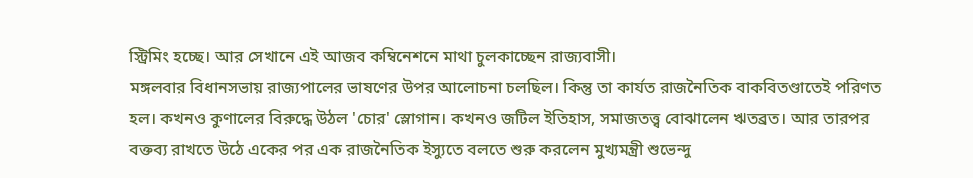স্ট্রিমিং হচ্ছে। আর সেখানে এই আজব কম্বিনেশনে মাথা চুলকাচ্ছেন রাজ্যবাসী।
মঙ্গলবার বিধানসভায় রাজ্যপালের ভাষণের উপর আলোচনা চলছিল। কিন্তু তা কার্যত রাজনৈতিক বাকবিতণ্ডাতেই পরিণত হল। কখনও কুণালের বিরুদ্ধে উঠল 'চোর' স্লোগান। কখনও জটিল ইতিহাস, সমাজতত্ত্ব বোঝালেন ঋতব্রত। আর তারপর বক্তব্য রাখতে উঠে একের পর এক রাজনৈতিক ইস্যুতে বলতে শুরু করলেন মুখ্যমন্ত্রী শুভেন্দু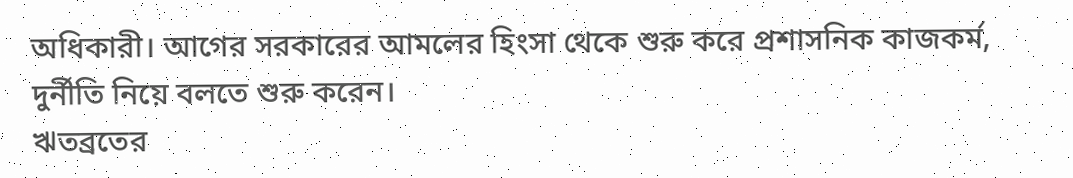অধিকারী। আগের সরকারের আমলের হিংসা থেকে শুরু করে প্রশাসনিক কাজকর্ম, দুর্নীতি নিয়ে বলতে শুরু করেন।
ঋতব্রতের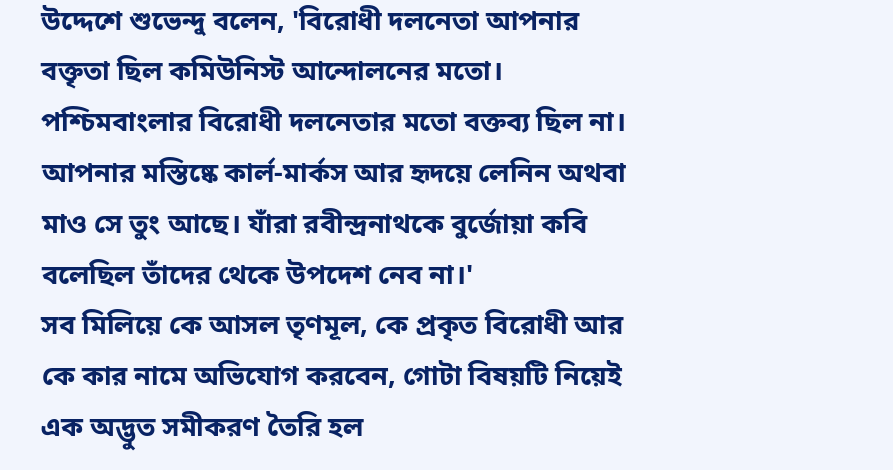উদ্দেশে শুভেন্দু বলেন, 'বিরোধী দলনেতা আপনার বক্তৃতা ছিল কমিউনিস্ট আন্দোলনের মতো। পশ্চিমবাংলার বিরোধী দলনেতার মতো বক্তব্য ছিল না। আপনার মস্তিষ্কে কার্ল-মার্কস আর হৃদয়ে লেনিন অথবা মাও সে তুং আছে। যাঁরা রবীন্দ্রনাথকে বুর্জোয়া কবি বলেছিল তাঁদের থেকে উপদেশ নেব না।'
সব মিলিয়ে কে আসল তৃণমূল, কে প্রকৃত বিরোধী আর কে কার নামে অভিযোগ করবেন, গোটা বিষয়টি নিয়েই এক অদ্ভুত সমীকরণ তৈরি হল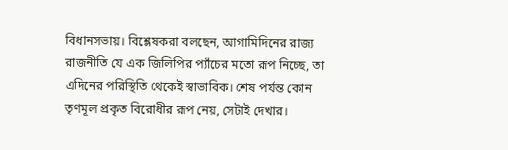বিধানসভায়। বিশ্লেষকরা বলছেন, আগামিদিনের রাজ্য রাজনীতি যে এক জিলিপির প্যাঁচের মতো রূপ নিচ্ছে, তা এদিনের পরিস্থিতি থেকেই স্বাভাবিক। শেষ পর্যন্ত কোন তৃণমূল প্রকৃত বিরোধীর রূপ নেয়, সেটাই দেখার।